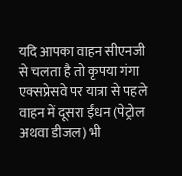यदि आपका वाहन सीएनजी से चलता है तो कृपया गंगा एक्सप्रेसवे पर यात्रा से पहले वाहन में दूसरा ईंधन (पेट्रोल अथवा डीजल) भी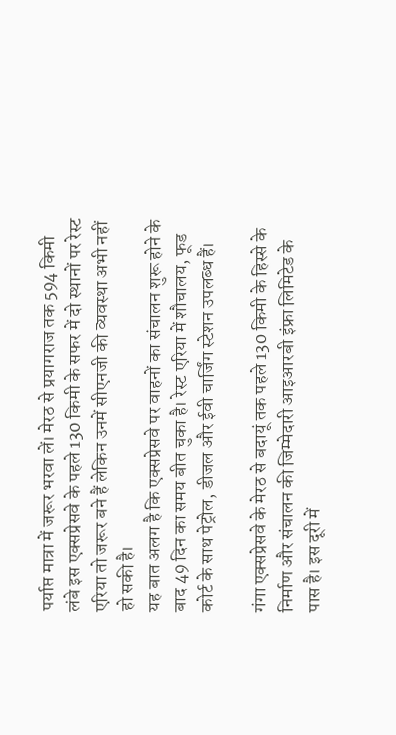पर्याप्त मात्रा में जरूर भरवा लें। मेरठ से प्रयागराज तक 594 किमी लंबे इस एक्सप्रेसवे के पहले 130 किमी के सफर में दो स्थानों पर रेस्ट एरिया तो जरूर बने हैं लेकिन उनमें सीएनजी की व्यवस्था अभी नहीं हो सकी है।
यह बात अलग है कि एक्सप्रेसवे पर वाहनों का संचालन शुरू होने के बाद 49 दिन का समय बीत चुका है। रेस्ट एरिया में शौचालय, फूड कोर्ट के साथ पेट्रोल, डीजल और ईवी चार्जिंग स्टेशन उपलब्ध हैं।

गंगा एक्सप्रेसवे के मेरठ से बदायूं तक पहले 130 किमी के हिस्से के निर्माण और संचालन की जिम्मेदारी आइआरबी इंफ्रा लिमिटेड के पास है। इस दूरी में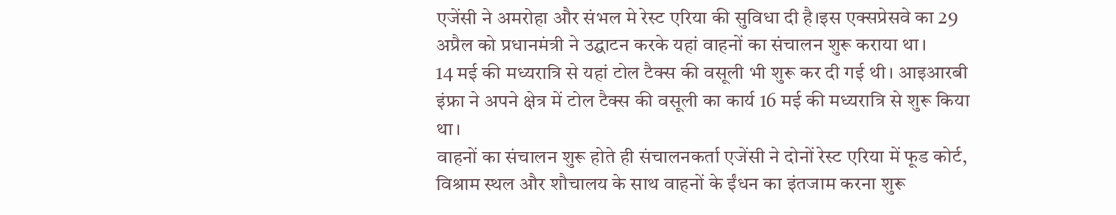एजेंसी ने अमरोहा और संभल मे रेस्ट एरिया की सुविधा दी है।इस एक्सप्रेसवे का 29 अप्रैल को प्रधानमंत्री ने उद्घाटन करके यहां वाहनों का संचालन शुरू कराया था।
14 मई की मध्यरात्रि से यहां टोल टैक्स की वसूली भी शुरू कर दी गई थी। आइआरबी इंफ्रा ने अपने क्षेत्र में टोल टैक्स की वसूली का कार्य 16 मई की मध्यरात्रि से शुरू किया था।
वाहनों का संचालन शुरू होते ही संचालनकर्ता एजेंसी ने दोनों रेस्ट एरिया में फूड कोर्ट, विश्राम स्थल और शौचालय के साथ वाहनों के ईंधन का इंतजाम करना शुरू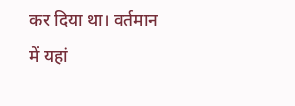कर दिया था। वर्तमान में यहां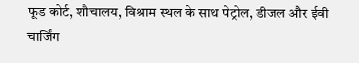फूड कोर्ट, शौचालय, विश्राम स्थल के साथ पेट्रोल, डीजल और ईवी चार्जिंग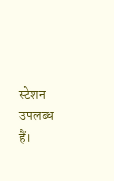स्टेशन उपलब्ध हैं।